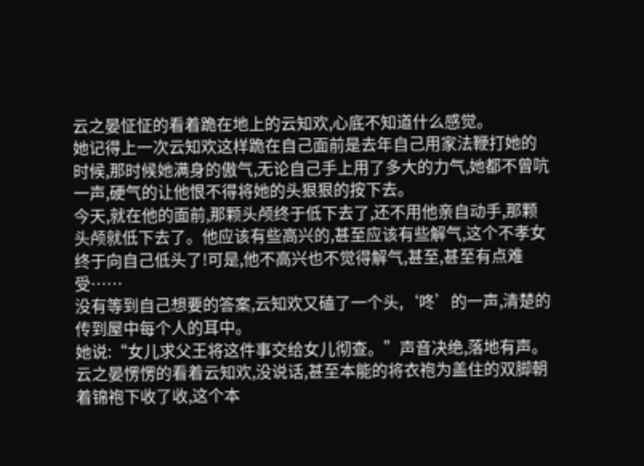云之晏怔怔的看着跪在地上的云知欢,心底不知道什么感觉。
她记得上一次云知欢这样跪在自己面前是去年自己用家法鞭打她的时候,那时候她满身的傲气,无论自己手上用了多大的力气,她都不曾吭一声,硬气的让他恨不得将她的头狠狠的按下去。
今天,就在他的面前,那颗头颅终于低下去了,还不用他亲自动手,那颗头颅就低下去了。他应该有些高兴的,甚至应该有些解气,这个不孝女终于向自己低头了!可是,他不高兴也不觉得解气,甚至,甚至有点难受……
没有等到自己想要的答案,云知欢又磕了一个头,‘咚’的一声,清楚的传到屋中每个人的耳中。
她说:“女儿求父王将这件事交给女儿彻查。”声音决绝,落地有声。
云之晏愣愣的看着云知欢,没说话,甚至本能的将衣袍为盖住的双脚朝着锦袍下收了收,这个本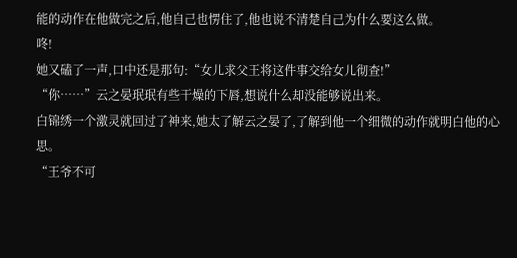能的动作在他做完之后,他自己也愣住了,他也说不清楚自己为什么要这么做。
咚!
她又磕了一声,口中还是那句:“女儿求父王将这件事交给女儿彻查!”
“你……”云之晏珉珉有些干燥的下唇,想说什么却没能够说出来。
白锦绣一个激灵就回过了神来,她太了解云之晏了,了解到他一个细微的动作就明白他的心思。
“王爷不可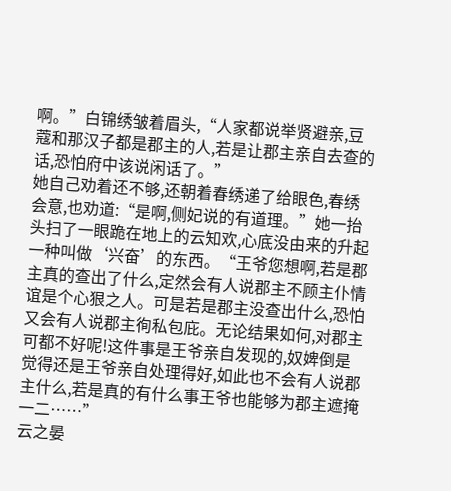啊。”白锦绣皱着眉头,“人家都说举贤避亲,豆蔻和那汉子都是郡主的人,若是让郡主亲自去查的话,恐怕府中该说闲话了。”
她自己劝着还不够,还朝着春绣递了给眼色,春绣会意,也劝道:“是啊,侧妃说的有道理。”她一抬头扫了一眼跪在地上的云知欢,心底没由来的升起一种叫做‘兴奋’的东西。“王爷您想啊,若是郡主真的查出了什么,定然会有人说郡主不顾主仆情谊是个心狠之人。可是若是郡主没查出什么,恐怕又会有人说郡主徇私包庇。无论结果如何,对郡主可都不好呢!这件事是王爷亲自发现的,奴婢倒是觉得还是王爷亲自处理得好,如此也不会有人说郡主什么,若是真的有什么事王爷也能够为郡主遮掩一二……”
云之晏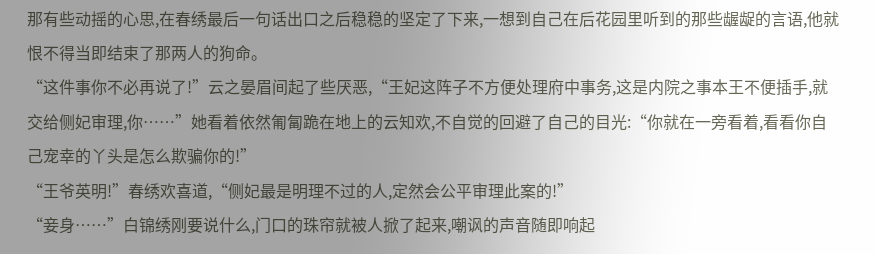那有些动摇的心思,在春绣最后一句话出口之后稳稳的坚定了下来,一想到自己在后花园里听到的那些龌龊的言语,他就恨不得当即结束了那两人的狗命。
“这件事你不必再说了!”云之晏眉间起了些厌恶,“王妃这阵子不方便处理府中事务,这是内院之事本王不便插手,就交给侧妃审理,你……”她看着依然匍匐跪在地上的云知欢,不自觉的回避了自己的目光:“你就在一旁看着,看看你自己宠幸的丫头是怎么欺骗你的!”
“王爷英明!”春绣欢喜道,“侧妃最是明理不过的人,定然会公平审理此案的!”
“妾身……”白锦绣刚要说什么,门口的珠帘就被人掀了起来,嘲讽的声音随即响起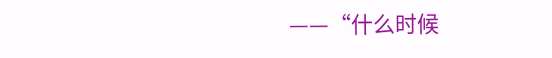——“什么时候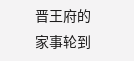晋王府的家事轮到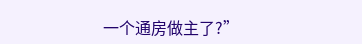一个通房做主了?”